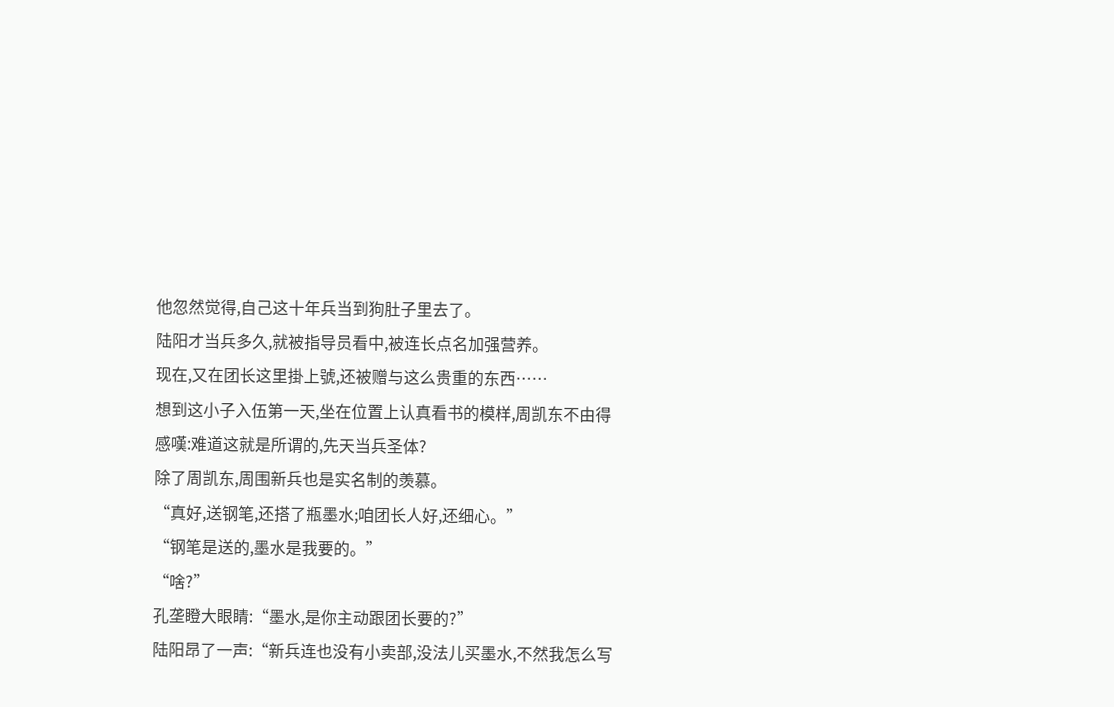他忽然觉得,自己这十年兵当到狗肚子里去了。
陆阳才当兵多久,就被指导员看中,被连长点名加强营养。
现在,又在团长这里掛上號,还被赠与这么贵重的东西……
想到这小子入伍第一天,坐在位置上认真看书的模样,周凯东不由得感嘆:难道这就是所谓的,先天当兵圣体?
除了周凯东,周围新兵也是实名制的羡慕。
“真好,送钢笔,还搭了瓶墨水;咱团长人好,还细心。”
“钢笔是送的,墨水是我要的。”
“啥?”
孔垄瞪大眼睛:“墨水,是你主动跟团长要的?”
陆阳昂了一声:“新兵连也没有小卖部,没法儿买墨水,不然我怎么写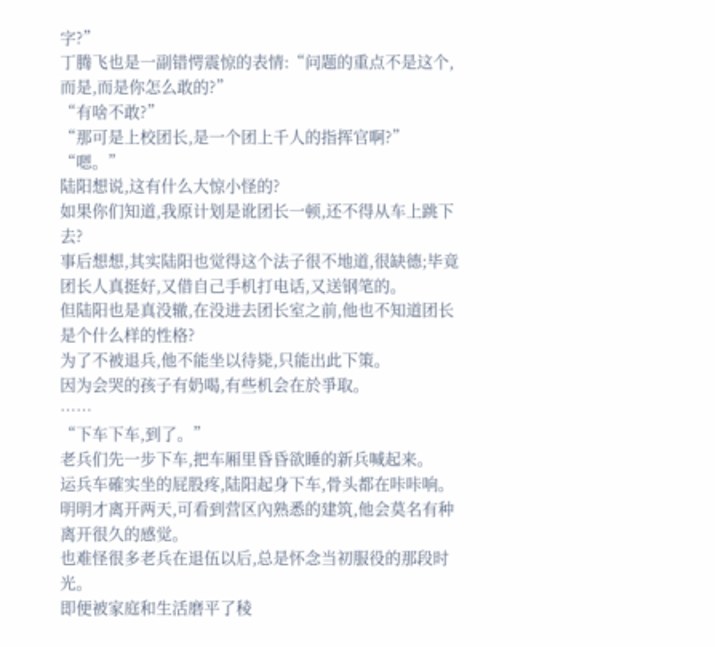字?”
丁腾飞也是一副错愕震惊的表情:“问题的重点不是这个,而是,而是你怎么敢的?”
“有啥不敢?”
“那可是上校团长,是一个团上千人的指挥官啊?”
“嗯。”
陆阳想说,这有什么大惊小怪的?
如果你们知道,我原计划是讹团长一顿,还不得从车上跳下去?
事后想想,其实陆阳也觉得这个法子很不地道,很缺德;毕竟团长人真挺好,又借自己手机打电话,又送钢笔的。
但陆阳也是真没辙,在没进去团长室之前,他也不知道团长是个什么样的性格?
为了不被退兵,他不能坐以待毙,只能出此下策。
因为会哭的孩子有奶喝,有些机会在於爭取。
……
“下车下车,到了。”
老兵们先一步下车,把车厢里昏昏欲睡的新兵喊起来。
运兵车確实坐的屁股疼,陆阳起身下车,骨头都在咔咔响。
明明才离开两天,可看到营区內熟悉的建筑,他会莫名有种离开很久的感觉。
也难怪很多老兵在退伍以后,总是怀念当初服役的那段时光。
即便被家庭和生活磨平了稜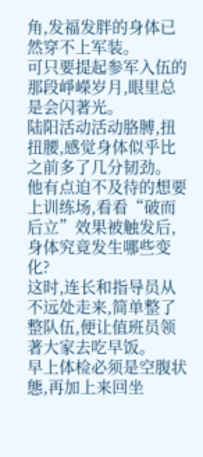角,发福发胖的身体已然穿不上军装。
可只要提起参军入伍的那段崢嶸岁月,眼里总是会闪著光。
陆阳活动活动胳膊,扭扭腰,感觉身体似乎比之前多了几分韧劲。
他有点迫不及待的想要上训练场,看看“破而后立”效果被触发后,身体究竟发生哪些变化?
这时,连长和指导员从不远处走来,简单整了整队伍,便让值班员领著大家去吃早饭。
早上体检必须是空腹状態,再加上来回坐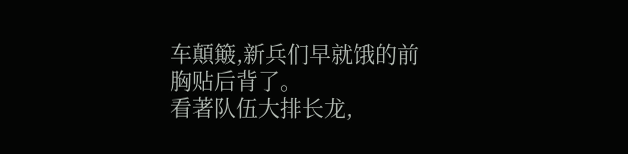车顛簸,新兵们早就饿的前胸贴后背了。
看著队伍大排长龙,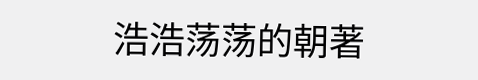浩浩荡荡的朝著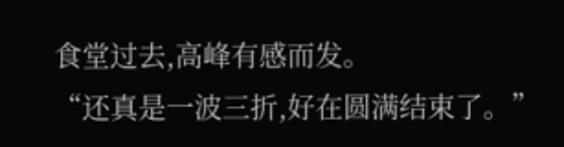食堂过去,高峰有感而发。
“还真是一波三折,好在圆满结束了。”